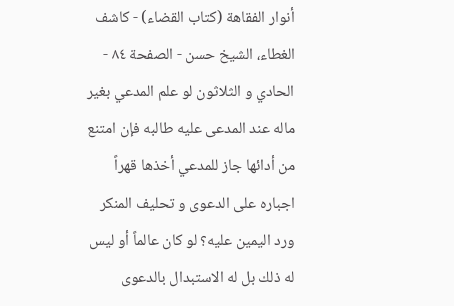أنوار الفقاهة (كتاب القضاء) - كاشف الغطاء، الشيخ حسن - الصفحة ٨٤ - الحادي و الثلاثون لو علم المدعي بغير ماله عند المدعى عليه طالبه فإن امتنع من أدائها جاز للمدعي أخذها قهراً
اجباره على الدعوى و تحليف المنكر ورد اليمين عليه؟ لو كان عالماً أو ليس له ذلك بل له الاستبدال بالدعوى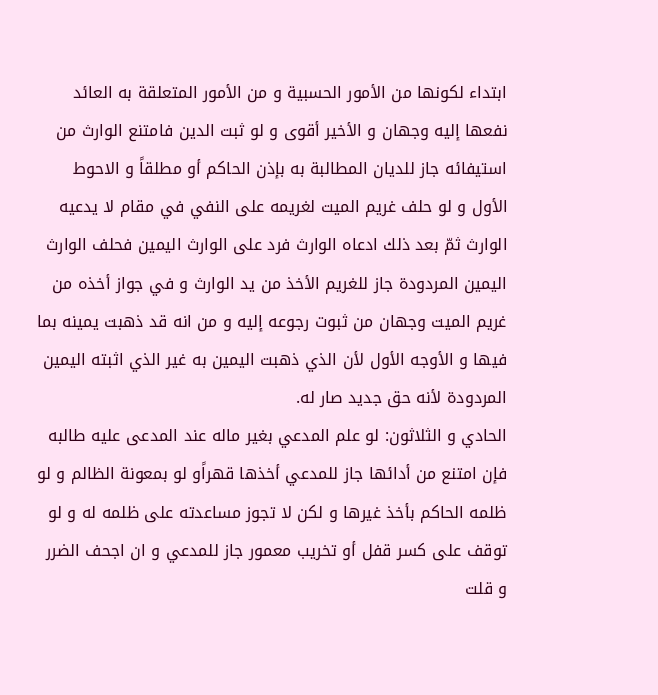ابتداء لكونها من الأمور الحسبية و من الأمور المتعلقة به العائد نفعها إليه وجهان و الأخير أقوى و لو ثبت الدين فامتنع الوارث من استيفائه جاز للديان المطالبة به بإذن الحاكم أو مطلقاً و الاحوط الأول و لو حلف غريم الميت لغريمه على النفي في مقام لا يدعيه الوارث ثمّ بعد ذلك ادعاه الوارث فرد على الوارث اليمين فحلف الوارث اليمين المردودة جاز للغريم الأخذ من يد الوارث و في جواز أخذه من غريم الميت وجهان من ثبوت رجوعه إليه و من انه قد ذهبت يمينه بما فيها و الأوجه الأول لأن الذي ذهبت اليمين به غير الذي اثبته اليمين المردودة لأنه حق جديد صار له.
الحادي و الثلاثون: لو علم المدعي بغير ماله عند المدعى عليه طالبه فإن امتنع من أدائها جاز للمدعي أخذها قهراًو لو بمعونة الظالم و لو ظلمه الحاكم بأخذ غيرها و لكن لا تجوز مساعدته على ظلمه له و لو توقف على كسر قفل أو تخريب معمور جاز للمدعي و ان اجحف الضرر و قلت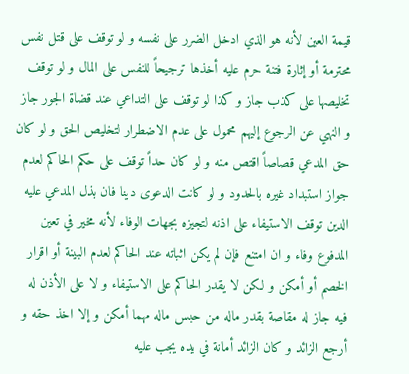قيمة العين لأنه هو الذي ادخل الضرر على نفسه و لو توقف على قتل نفس محترمة أو إثارة فتنة حرم عليه أخذها ترجيحاً للنفس على المال و لو توقف تخليصها على كذب جاز و كذا لو توقف على التداعي عند قضاة الجور جاز و النهي عن الرجوع إليهم محمول على عدم الاضطرار لتخليص الحق و لو كان حق المدعي قصاصاً اقتص منه و لو كان حداً توقف على حكم الحاكم لعدم جواز استبداد غيره بالحدود و لو كانت الدعوى دينا فان بذل المدعي عليه الدين توقف الاستيفاء على اذنه لتجيزه بجهات الوفاء لأنه مخير في تعين المدفوع وفاء و ان امتنع فإن لم يكن اثباته عند الحاكم لعدم البينة أو اقرار الخصم أو أمكن و لكن لا يقدر الحاكم على الاستيفاء و لا على الأذن له فيه جاز له مقاصة بقدر ماله من حبس ماله مهما أمكن و إلا اخذ حقه و أرجع الزائد و كان الزائد أمانة في يده يجب عليه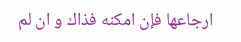ارجاعها فإن امكنه فذاك و ان لم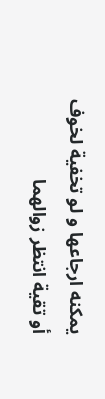يمكنه ارجاعها و لو تخفية لخوف أو تقية انتظر زوالهما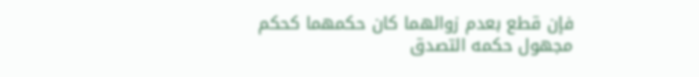فإن قطع بعدم زوالهما كان حكمهما كحكم مجهول حكمه التصدق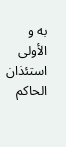به و الأولى استئذان الحاكم